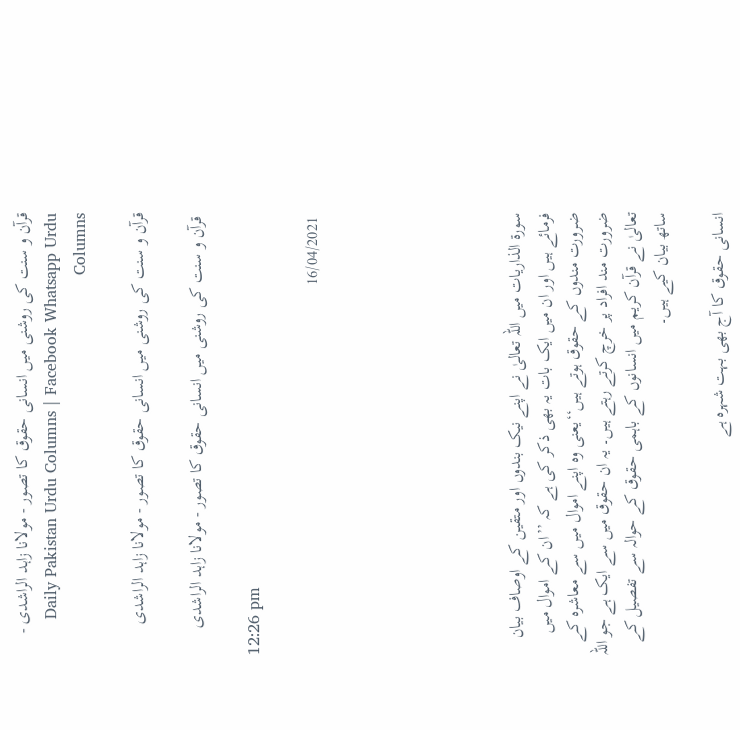قرآن و سنت کی روشنی میں انسانی حقوق کا تصور - مولانا زاہد الراشدی - Daily Pakistan Urdu Columns | Facebook Whatsapp Urdu Columns

قرآن و سنت کی روشنی میں انسانی حقوق کا تصور - مولانا زاہد الراشدی

 قرآن و سنت کی روشنی میں انسانی حقوق کا تصور - مولانا زاہد الراشدی

12:26 pm

 16/04/2021






سورۃ الذاریات میں اللہ تعالیٰ نے اپنے نیک بندوں اور متقین کے اوصاف بیان فرمائے ہیں اور ان میں ایک بات یہ بھی ذکر کی ہے کہ ’’ان کے اموال میں ضرورت مندوں کے حقوق ہوتے ہیں‘‘یعنی وہ اپنے اموال میں سے معاشرہ کے ضرورت مند افراد پر خرچ کرتے رہتے ہیں۔ یہ ان حقوق میں سے ایک ہے جو اللہ تعالیٰ نے قرآن کریم میں انسانوں کے باہمی حقوق کے حوالہ سے تفصیل کے ساتھ بیان کیے ہیں۔

انسانی حقوق کا آج بھی بہت شہرہ ہے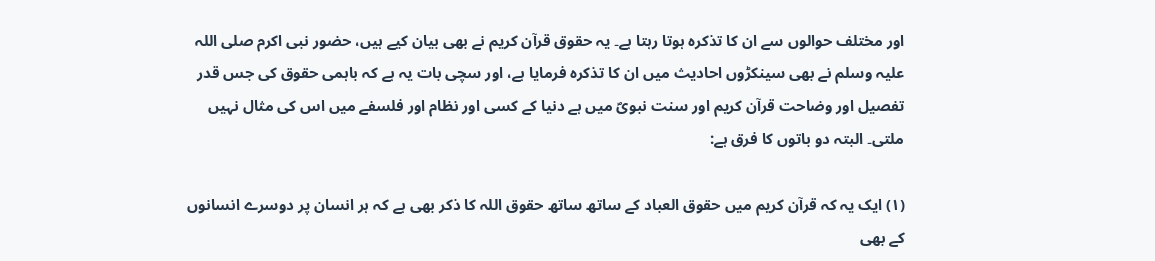اور مختلف حوالوں سے ان کا تذکرہ ہوتا رہتا ہے۔ یہ حقوق قرآن کریم نے بھی بیان کیے ہیں، حضور نبی اکرم صلی اللہ علیہ وسلم نے بھی سینکڑوں احادیث میں ان کا تذکرہ فرمایا ہے، اور سچی بات یہ ہے کہ باہمی حقوق کی جس قدر تفصیل اور وضاحت قرآن کریم اور سنت نبویؐ میں ہے دنیا کے کسی اور نظام اور فلسفے میں اس کی مثال نہیں ملتی۔ البتہ دو باتوں کا فرق ہے:

(۱) ایک یہ کہ قرآن کریم میں حقوق العباد کے ساتھ ساتھ حقوق اللہ کا ذکر بھی ہے کہ ہر انسان پر دوسرے انسانوں کے بھی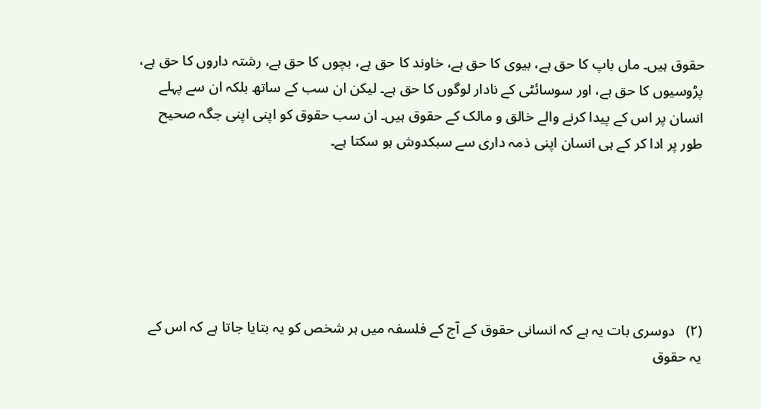حقوق ہیں۔ ماں باپ کا حق ہے، بیوی کا حق ہے، خاوند کا حق ہے، بچوں کا حق ہے، رشتہ داروں کا حق ہے، پڑوسیوں کا حق ہے، اور سوسائٹی کے نادار لوگوں کا حق ہے۔ لیکن ان سب کے ساتھ بلکہ ان سے پہلے انسان پر اس کے پیدا کرنے والے خالق و مالک کے حقوق ہیں۔ ان سب حقوق کو اپنی اپنی جگہ صحیح طور پر ادا کر کے ہی انسان اپنی ذمہ داری سے سبکدوش ہو سکتا ہے۔






(۲)   دوسری بات یہ ہے کہ انسانی حقوق کے آج کے فلسفہ میں ہر شخص کو یہ بتایا جاتا ہے کہ اس کے یہ حقوق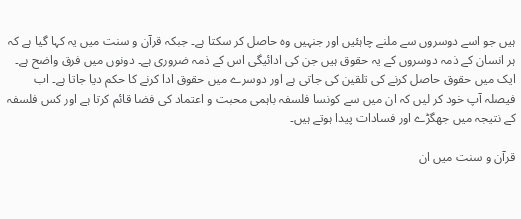ہیں جو اسے دوسروں سے ملنے چاہئیں اور جنہیں وہ حاصل کر سکتا ہے۔ جبکہ قرآن و سنت میں یہ کہا گیا ہے کہ ہر انسان کے ذمہ دوسروں کے یہ حقوق ہیں جن کی ادائیگی اس کے ذمہ ضروری ہے۔ دونوں میں فرق واضح ہے۔ ایک میں حقوق حاصل کرنے کی تلقین کی جاتی ہے اور دوسرے میں حقوق ادا کرنے کا حکم دیا جاتا ہے۔ اب فیصلہ آپ خود کر لیں کہ ان میں سے کونسا فلسفہ باہمی محبت و اعتماد کی فضا قائم کرتا ہے اور کس فلسفہ کے نتیجہ میں جھگڑے اور فسادات پیدا ہوتے ہیں۔

قرآن و سنت میں ان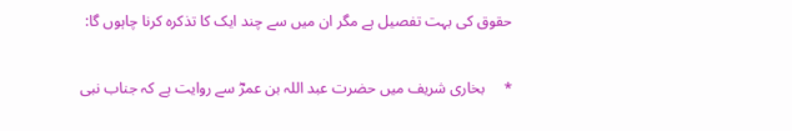حقوق کی بہت تفصیل ہے مگر ان میں سے چند ایک کا تذکرہ کرنا چاہوں گا:

*     بخاری شریف میں حضرت عبد اللہ بن عمرؓ سے روایت ہے کہ جناب نبی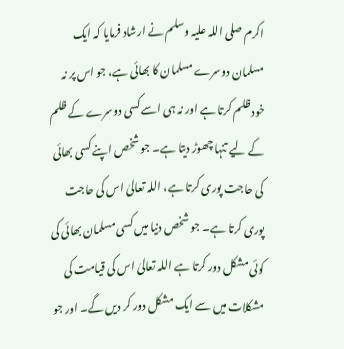اکرم صلی اللہ علیہ وسلم نے ارشاد فرمایا کہ ایک مسلمان دوسرے مسلمان کا بھائی ہے، جو اس پر نہ خود ظلم کرتا ہے اور نہ ہی اسے کسی دوسرے کے ظلم کے لیے تنہا چھوڑ دیتا ہے۔ جو شخص اپنے کسی بھائی کی حاجت پوری کرتا ہے، اللہ تعالیٰ اس کی حاجت پوری کرتا ہے۔ جو شخص دنیا میں کسی مسلمان بھائی کی کوئی مشکل دور کرتا ہے اللہ تعالیٰ اس کی قیامت کی مشکلات میں سے ایک مشکل دور کر دیں گے۔ اور جو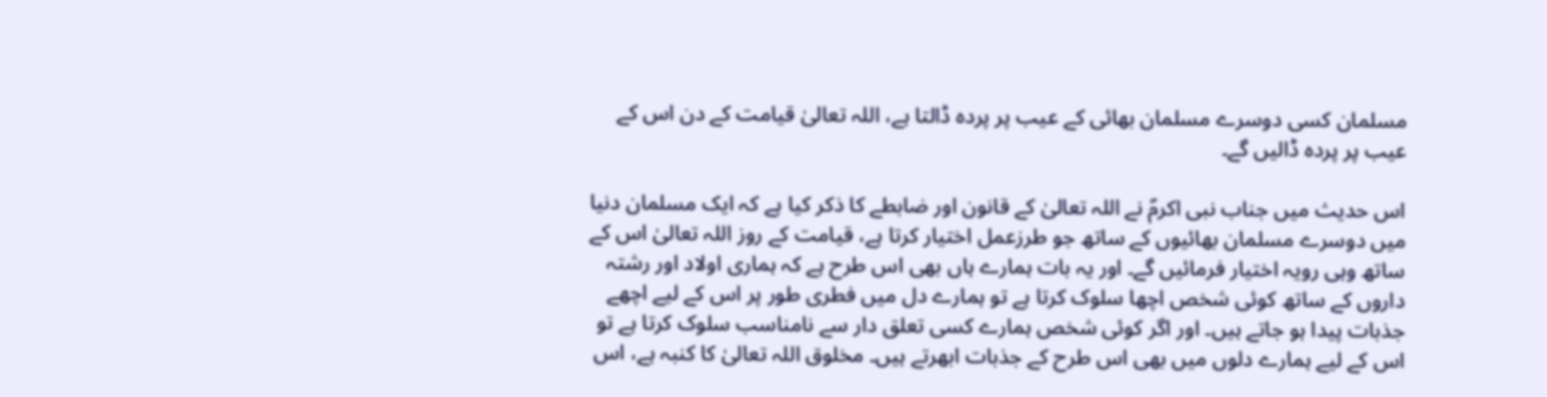مسلمان کسی دوسرے مسلمان بھائی کے عیب پر پردہ ڈالتا ہے، اللہ تعالیٰ قیامت کے دن اس کے عیب پر پردہ ڈالیں گے۔

اس حدیث میں جناب نبی اکرمؐ نے اللہ تعالیٰ کے قانون اور ضابطے کا ذکر کیا ہے کہ ایک مسلمان دنیا میں دوسرے مسلمان بھائیوں کے ساتھ جو طرزعمل اختیار کرتا ہے، قیامت کے روز اللہ تعالیٰ اس کے ساتھ وہی رویہ اختیار فرمائیں گے۔ اور یہ بات ہمارے ہاں بھی اس طرح ہے کہ ہماری اولاد اور رشتہ داروں کے ساتھ کوئی شخص اچھا سلوک کرتا ہے تو ہمارے دل میں فطری طور پر اس کے لیے اچھے جذبات پیدا ہو جاتے ہیں۔ اور اگر کوئی شخص ہمارے کسی تعلق دار سے نامناسب سلوک کرتا ہے تو اس کے لیے ہمارے دلوں میں بھی اس طرح کے جذبات ابھرتے ہیں۔ مخلوق اللہ تعالیٰ کا کنبہ ہے، اس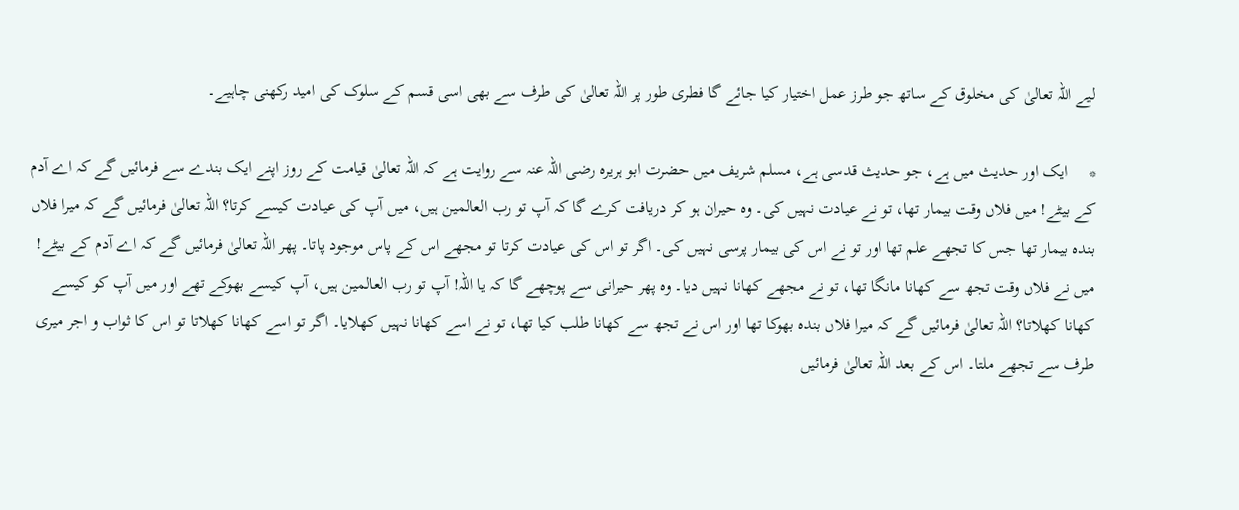لیے اللہ تعالیٰ کی مخلوق کے ساتھ جو طرز عمل اختیار کیا جائے گا فطری طور پر اللہ تعالیٰ کی طرف سے بھی اسی قسم کے سلوک کی امید رکھنی چاہیے۔

*     ایک اور حدیث میں ہے، جو حدیث قدسی ہے، مسلم شریف میں حضرت ابو ہریرہ رضی اللہ عنہ سے روایت ہے کہ اللہ تعالیٰ قیامت کے روز اپنے ایک بندے سے فرمائیں گے کہ اے آدم کے بیٹے! میں فلاں وقت بیمار تھا، تو نے عیادت نہیں کی۔ وہ حیران ہو کر دریافت کرے گا کہ آپ تو رب العالمین ہیں، میں آپ کی عیادت کیسے کرتا؟ اللہ تعالیٰ فرمائیں گے کہ میرا فلاں بندہ بیمار تھا جس کا تجھے علم تھا اور تو نے اس کی بیمار پرسی نہیں کی۔ اگر تو اس کی عیادت کرتا تو مجھے اس کے پاس موجود پاتا۔ پھر اللہ تعالیٰ فرمائیں گے کہ اے آدم کے بیٹے! میں نے فلاں وقت تجھ سے کھانا مانگا تھا، تو نے مجھے کھانا نہیں دیا۔ وہ پھر حیرانی سے پوچھے گا کہ یا اللہ! آپ تو رب العالمین ہیں، آپ کیسے بھوکے تھے اور میں آپ کو کیسے کھانا کھلاتا؟ اللہ تعالیٰ فرمائیں گے کہ میرا فلاں بندہ بھوکا تھا اور اس نے تجھ سے کھانا طلب کیا تھا، تو نے اسے کھانا نہیں کھلایا۔ اگر تو اسے کھانا کھلاتا تو اس کا ثواب و اجر میری طرف سے تجھے ملتا۔ اس کے بعد اللہ تعالیٰ فرمائیں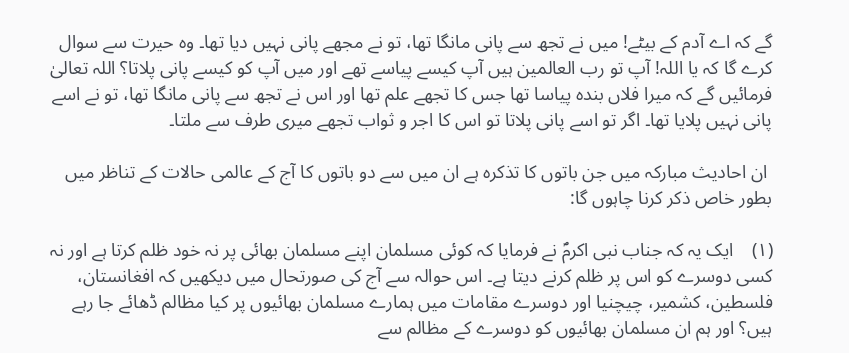گے کہ اے آدم کے بیٹے! میں نے تجھ سے پانی مانگا تھا، تو نے مجھے پانی نہیں دیا تھا۔ وہ حیرت سے سوال کرے گا کہ یا اللہ! آپ تو رب العالمین ہیں آپ کیسے پیاسے تھے اور میں آپ کو کیسے پانی پلاتا؟ اللہ تعالیٰ فرمائیں گے کہ میرا فلاں بندہ پیاسا تھا جس کا تجھے علم تھا اور اس نے تجھ سے پانی مانگا تھا، تو نے اسے پانی نہیں پلایا تھا۔ اگر تو اسے پانی پلاتا تو اس کا اجر و ثواب تجھے میری طرف سے ملتا۔

 ان احادیث مبارکہ میں جن باتوں کا تذکرہ ہے ان میں سے دو باتوں کا آج کے عالمی حالات کے تناظر میں بطور خاص ذکر کرنا چاہوں گا:

(۱)    ایک یہ کہ جناب نبی اکرمؐ نے فرمایا کہ کوئی مسلمان اپنے مسلمان بھائی پر نہ خود ظلم کرتا ہے اور نہ کسی دوسرے کو اس پر ظلم کرنے دیتا ہے۔ اس حوالہ سے آج کی صورتحال میں دیکھیں کہ افغانستان، فلسطین، کشمیر، چیچنیا اور دوسرے مقامات میں ہمارے مسلمان بھائیوں پر کیا مظالم ڈھائے جا رہے ہیں؟ اور ہم ان مسلمان بھائیوں کو دوسرے کے مظالم سے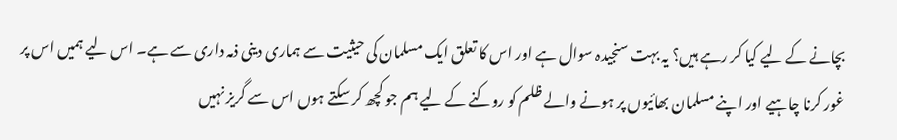بچانے کے لیے کیا کر رہے ہیں؟ یہ بہت سنجیدہ سوال ہے اور اس کا تعلق ایک مسلمان کی حیثیت سے ہماری دینی ذمہ داری سے ہے۔ اس لیے ہمیں اس پر غور کرنا چاہیے اور اپنے مسلمان بھائیوں پر ہونے والے ظلم کو روکنے کے لیے ہم جو کچھ کر سکتے ہوں اس سے گریز نہیں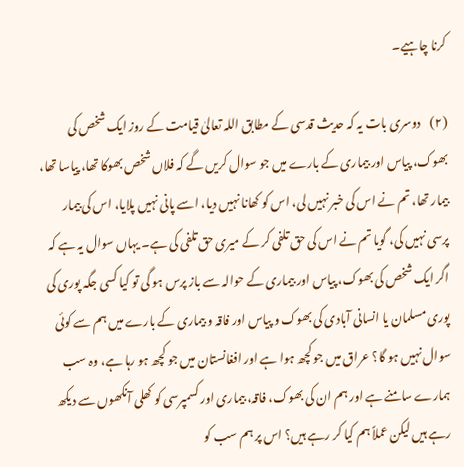کرنا چاہیے۔

(۲)    دوسری بات یہ کہ حدیث قدسی کے مطابق اللہ تعالیٰ قیامت کے روز ایک شخص کی بھوک، پیاس اور بیماری کے بارے میں جو سوال کریں گے کہ فلاں شخص بھوکا تھا، پیاسا تھا، بیمار تھا، تم نے اس کی خبر نہیں لی، اس کو کھانا نہیں دیا، اسے پانی نہیں پلایا، اس کی بیمار پرسی نہیں کی، گویا تم نے اس کی حق تلفی کر کے میری حق تلفی کی ہے۔ یہاں سوال یہ ہے کہ اگر ایک شخص کی بھوک، پیاس اور بیماری کے حوالہ سے باز پرس ہو گی تو کیا کسی جگہ پوری کی پوری مسلمان یا انسانی آبادی کی بھوک و پیاس اور فاقہ و بیماری کے بارے میں ہم سے کوئی سوال نہیں ہو گا؟ عراق میں جو کچھ ہوا ہے اور افغانستان میں جو کچھ ہو رہا ہے، وہ سب ہمارے سامنے ہے اور ہم ان کی بھوک، فاقہ، بیماری اور کسمپرسی کو کھلی آنکھوں سے دیکھ رہے ہیں لیکن عملاً ہم کیا کر رہے ہیں؟ اس پر ہم سب کو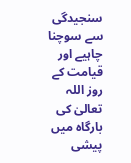سنجیدگی سے سوچنا چاہیے اور قیامت کے روز اللہ تعالیٰ کی بارگاہ میں پیشی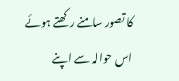کا تصور سامنے رکھتے ہوئے اس حوالہ سے اپنے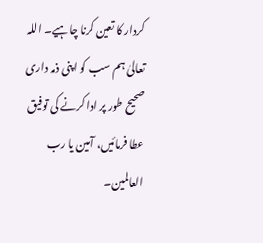کردار کا تعین کرنا چاہیے۔ اللہ تعالیٰ ہم سب کو اپنی ذمہ داری صحیح طور پر ادا کرنے کی توفیق عطا فرمائیں، آمین یا رب العالمین۔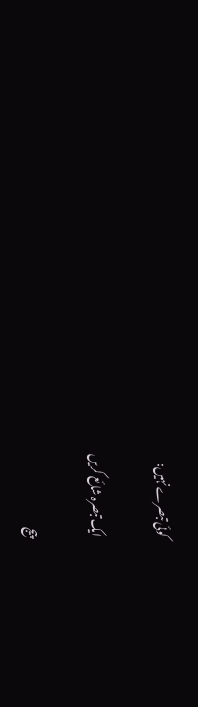کوئی تبصرے نہیں:

ایک تبصرہ شائع کریں

پیج